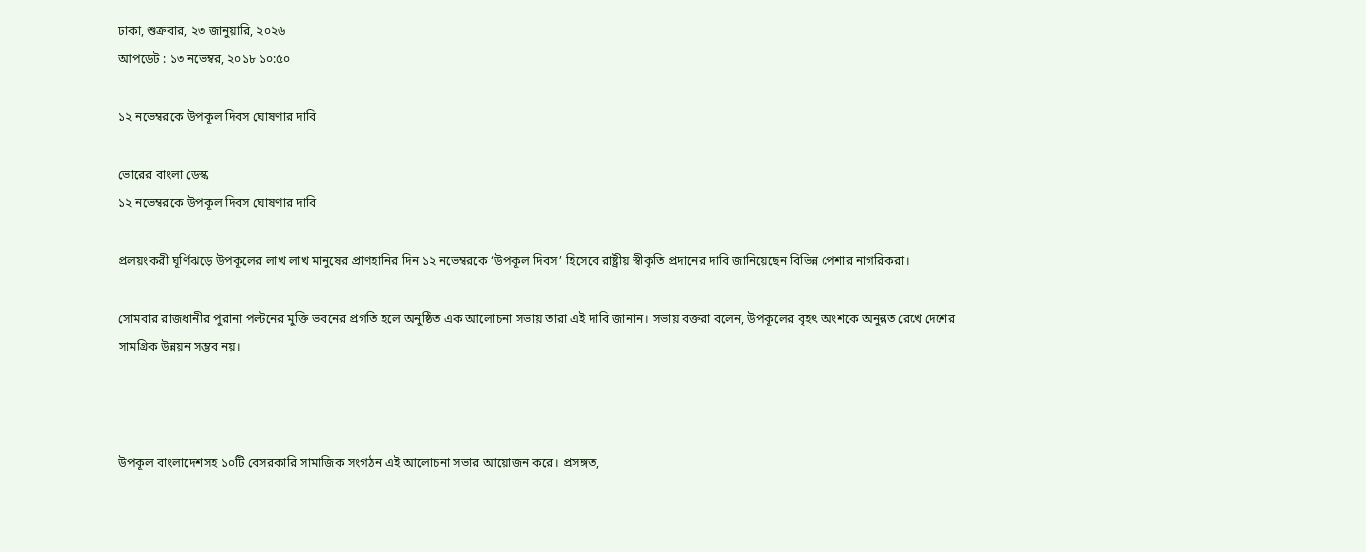ঢাকা, শুক্রবার, ২৩ জানুয়ারি, ২০২৬
আপডেট : ১৩ নভেম্বর, ২০১৮ ১০:৫০

১২ নভেম্বরকে উপকূল দিবস ঘোষণার দাবি

ভোরের বাংলা ডেস্ক
১২ নভেম্বরকে উপকূল দিবস ঘোষণার দাবি

প্রলয়ংকরী ঘূর্ণিঝড়ে উপকূলের লাখ লাখ মানুষের প্রাণহানির দিন ১২ নভেম্বরকে ‘উপকূল দিবস’ হিসেবে রাষ্ট্রীয় স্বীকৃতি প্রদানের দাবি জানিয়েছেন বিভিন্ন পেশার নাগরিকরা।

সোমবার রাজধানীর পুরানা পল্টনের মুক্তি ভবনের প্রগতি হলে অনুষ্ঠিত এক আলোচনা সভায় তারা এই দাবি জানান। সভায় বক্তরা বলেন, উপকূলের বৃহৎ অংশকে অনুন্নত রেখে দেশের সামগ্রিক উন্নয়ন সম্ভব নয়।



উপকূল বাংলাদেশসহ ১০টি বেসরকারি সামাজিক সংগঠন এই আলোচনা সভার আয়োজন করে। প্রসঙ্গত,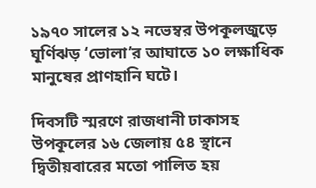১৯৭০ সালের ১২ নভেম্বর উপকূলজুড়ে ঘূর্ণিঝড় ‘ভোলা’র আঘাতে ১০ লক্ষাধিক মানুষের প্রাণহানি ঘটে।

দিবসটি স্মরণে রাজধানী ঢাকাসহ উপকূলের ১৬ জেলায় ৫৪ স্থানে দ্বিতীয়বারের মতো পালিত হয়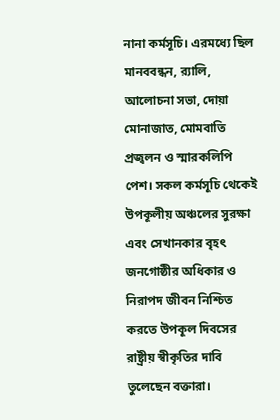নানা কর্মসূচি। এরমধ্যে ছিল মানববন্ধন, র‌্যালি, আলোচনা সভা, দোয়া মোনাজাত, মোমবাতি প্রজ্বলন ও স্মারকলিপি পেশ। সকল কর্মসূচি থেকেই উপকূলীয় অঞ্চলের সুরক্ষা এবং সেখানকার বৃহৎ জনগোষ্ঠীর অধিকার ও নিরাপদ জীবন নিশ্চিত করতে উপকূল দিবসের রাষ্ট্রীয় স্বীকৃতির দাবি তুলেছেন বক্তারা।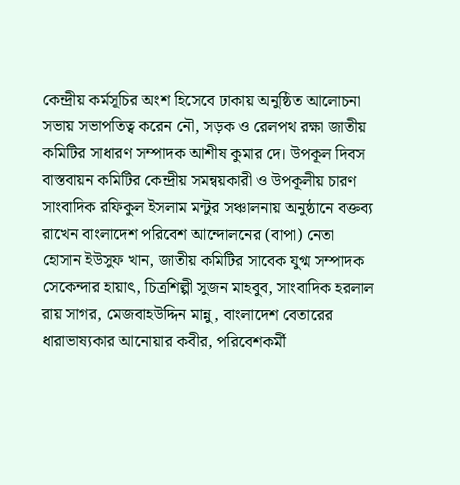কেন্দ্রীয় কর্মসূচির অংশ হিসেবে ঢাকায় অনুষ্ঠিত আলোচনা সভায় সভাপতিত্ব করেন নৌ, সড়ক ও রেলপথ রক্ষা জাতীয় কমিটির সাধারণ সম্পাদক আশীষ কুমার দে। উপকূল দিবস বাস্তবায়ন কমিটির কেন্দ্রীয় সমন্বয়কারী ও উপকূলীয় চারণ সাংবাদিক রফিকুল ইসলাম মন্টুর সঞ্চালনায় অনুষ্ঠানে বক্তব্য রাখেন বাংলাদেশ পরিবেশ আন্দোলনের (বাপা) নেতা হোসান ইউসুফ খান, জাতীয় কমিটির সাবেক যুগ্ম সম্পাদক সেকেন্দার হায়াৎ, চিত্রশিল্পী সুজন মাহবুব, সাংবাদিক হরলাল রায় সাগর, মেজবাহউদ্দিন মান্নু, বাংলাদেশ বেতারের ধারাভাষ্যকার আনোয়ার কবীর, পরিবেশকর্মী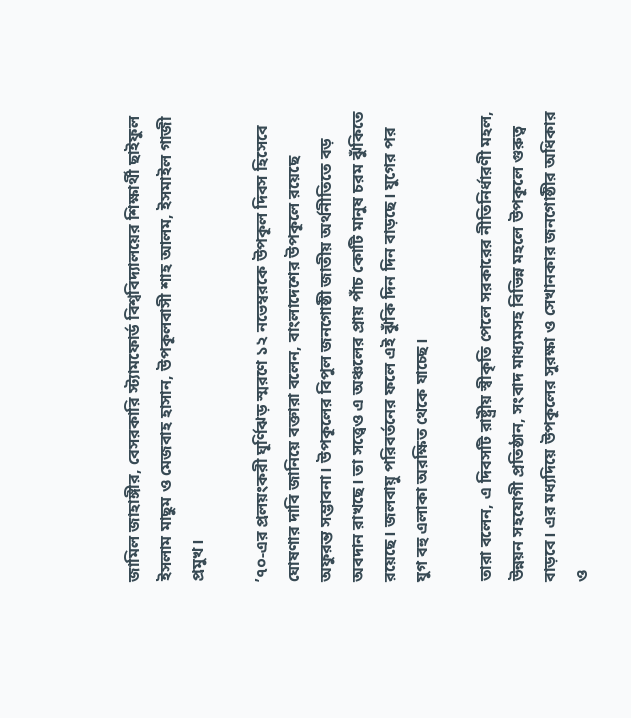জামিল জাহাঙ্গীর, বেসরকারি স্ট্যামফোর্ড বিশ্ববিদ্যালয়ের শিক্ষার্থী ছাইফুল ইসলাম মাছুম ও মেজবাহ হাসান, উপকূলবাসী শাহ আলম, ইসমাইল গাজী প্রমুখ।

’৭০-এর প্রলয়ংকরী ঘূর্ণিঝড় স্মরণে ১২ নভেম্বরকে উপকূল দিবস হিসেবে ঘোষণার দাবি জানিয়ে বক্তারা বলেন, বাংলাদেশের উপকূলে রয়েছে অফুরন্ত সম্ভাবনা। উপকূলের বিপুল জনগোষ্ঠী জাতীয় অর্থনীতিতে বড় অবদান রাখছে। তা সত্ত্বেও এ অঞ্চলের প্রায় পাঁচ কোটি মানুষ চরম ঝুঁকিতে রয়েছে। জলবায়ু পরিবর্তনের ফলে এই ঝুঁকি দিন দিন বাড়ছে। যুগের পর যুগ বহু এলাকা অরক্ষিত থেকে যাচ্ছে।

তারা বলেন, এ দিবসটি রাষ্ট্রীয় স্বীকৃতি পেলে সরকারের নীতিনির্ধারণী মহল, উন্নয়ন সহযোগী প্রতিষ্ঠান, সংবাদ মাধ্যমসহ বিভিন্ন মহলে উপকূলে গুরুত্ব বাড়বে। এর মধ্যদিয়ে উপকূলের সুরক্ষা ও সেখানকার জনগোষ্ঠীর অধিকার ও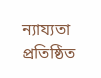ন্যায্যতা প্রতিষ্ঠিত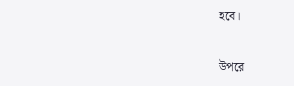হবে।

উপরে